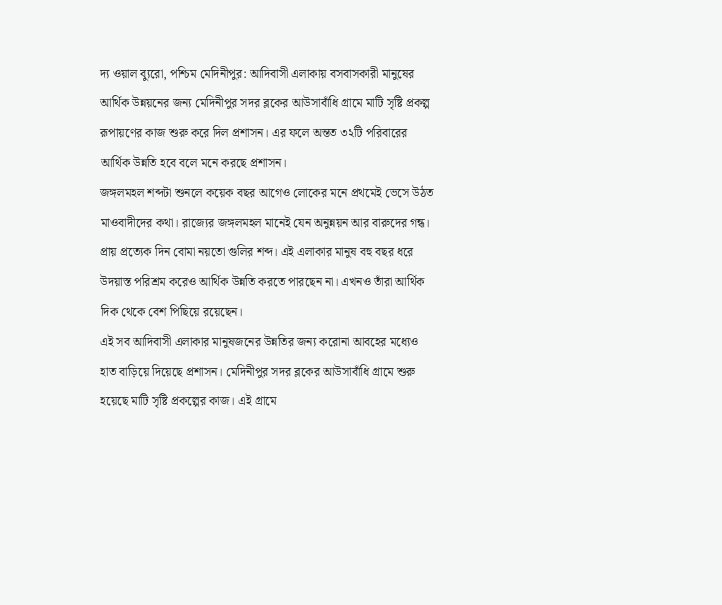দ্য ওয়াল ব্যুরো, পশ্চিম মেদিনীপুর: আদিবাসী এলাকায় বসবাসকারী মানুষের আর্থিক উন্নয়নের জন্য মেদিনীপুর সদর ব্লকের আউসাবাঁধি গ্রামে মাটি সৃষ্টি প্রকল্প রূপায়ণের কাজ শুরু করে দিল প্রশাসন। এর ফলে অন্তত ৩২টি পরিবারের আর্থিক উন্নতি হবে বলে মনে করছে প্রশাসন।
জঙ্গলমহল শব্দটা শুনলে কয়েক বছর আগেও লোকের মনে প্রথমেই ভেসে উঠত মাওবাদীদের কথা। রাজ্যের জঙ্গলমহল মানেই যেন অনুন্নয়ন আর বারুদের গন্ধ। প্রায় প্রত্যেক দিন বোমা নয়তো গুলির শব্দ। এই এলাকার মানুষ বহু বছর ধরে উদয়াস্ত পরিশ্রম করেও আর্থিক উন্নতি করতে পারছেন না। এখনও তাঁরা আর্থিক দিক থেকে বেশ পিছিয়ে রয়েছেন।
এই সব আদিবাসী এলাকার মানুষজনের উন্নতির জন্য করোনা আবহের মধ্যেও হাত বাড়িয়ে দিয়েছে প্রশাসন। মেদিনীপুর সদর ব্লকের আউসাবাঁধি গ্রামে শুরু হয়েছে মাটি সৃষ্টি প্রকল্পের কাজ। এই গ্রামে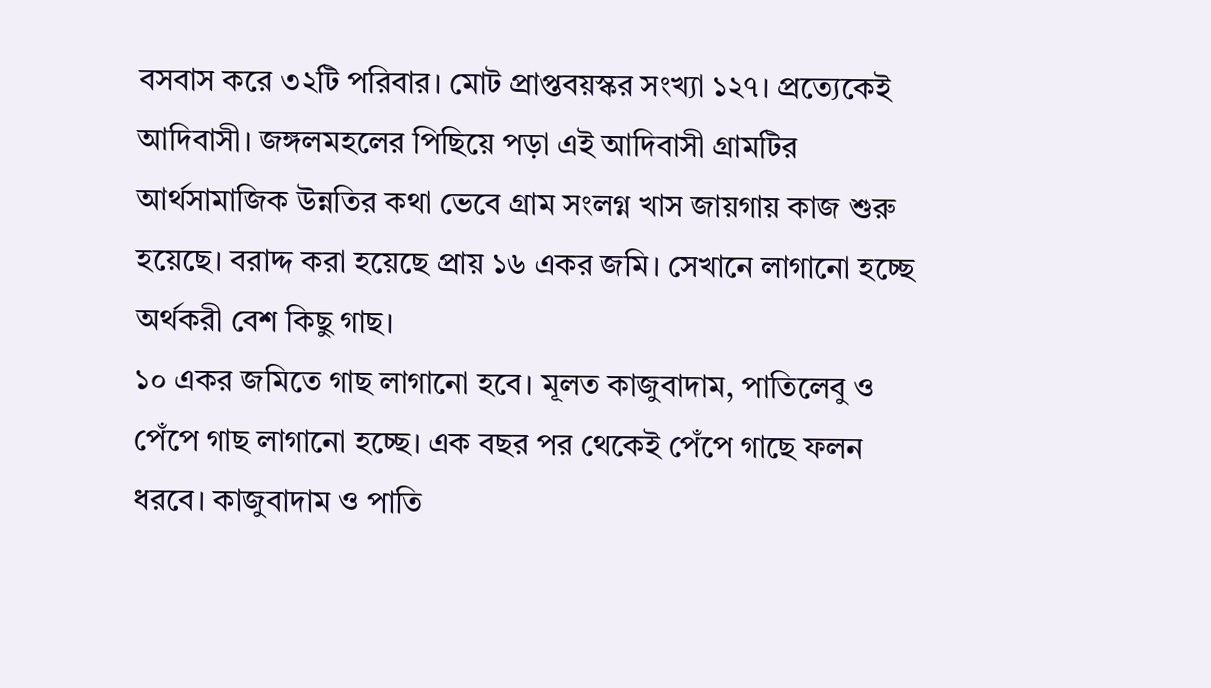বসবাস করে ৩২টি পরিবার। মোট প্রাপ্তবয়স্কর সংখ্যা ১২৭। প্রত্যেকেই আদিবাসী। জঙ্গলমহলের পিছিয়ে পড়া এই আদিবাসী গ্রামটির আর্থসামাজিক উন্নতির কথা ভেবে গ্রাম সংলগ্ন খাস জায়গায় কাজ শুরু হয়েছে। বরাদ্দ করা হয়েছে প্রায় ১৬ একর জমি। সেখানে লাগানো হচ্ছে অর্থকরী বেশ কিছু গাছ।
১০ একর জমিতে গাছ লাগানো হবে। মূলত কাজুবাদাম, পাতিলেবু ও পেঁপে গাছ লাগানো হচ্ছে। এক বছর পর থেকেই পেঁপে গাছে ফলন ধরবে। কাজুবাদাম ও পাতি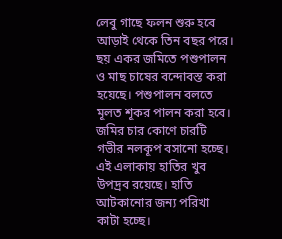লেবু গাছে ফলন শুরু হবে আড়াই থেকে তিন বছর পরে। ছয় একর জমিতে পশুপালন ও মাছ চাষের বন্দোবস্ত করা হয়েছে। পশুপালন বলতে মূলত শূকর পালন করা হবে। জমির চার কোণে চারটি গভীর নলকূপ বসানো হচ্ছে। এই এলাকায় হাতির খুব উপদ্রব রয়েছে। হাতি আটকানোর জন্য পরিখা কাটা হচ্ছে।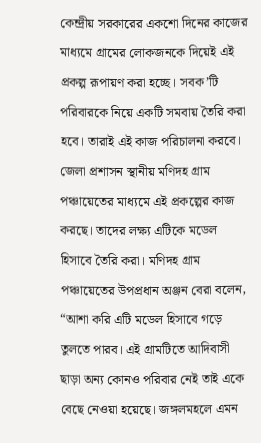কেন্দ্রীয় সরকারের একশো দিনের কাজের মাধ্যমে গ্রামের লোকজনকে দিয়েই এই প্রকল্প রূপায়ণ করা হচ্ছে। সবক’টি পরিবারকে নিয়ে একটি সমবায় তৈরি করা হবে। তারাই এই কাজ পরিচালনা করবে।
জেলা প্রশাসন স্থানীয় মণিদহ গ্রাম পঞ্চায়েতের মাধ্যমে এই প্রকল্পের কাজ করছে। তাদের লক্ষ্য এটিকে মডেল হিসাবে তৈরি করা। মণিদহ গ্রাম পঞ্চায়েতের উপপ্রধান অঞ্জন বেরা বলেন, “আশা করি এটি মডেল হিসাবে গড়ে তুলতে পারব। এই গ্রামটিতে আদিবাসী ছাড়া অন্য কোনও পরিবার নেই তাই একে বেছে নেওয়া হয়েছে। জঙ্গলমহলে এমন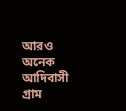আরও অনেক আদিবাসী গ্রাম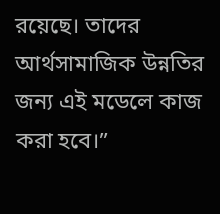রয়েছে। তাদের আর্থসামাজিক উন্নতির জন্য এই মডেলে কাজ করা হবে।”